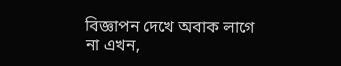বিজ্ঞাপন দেখে অবাক লাগে না এখন,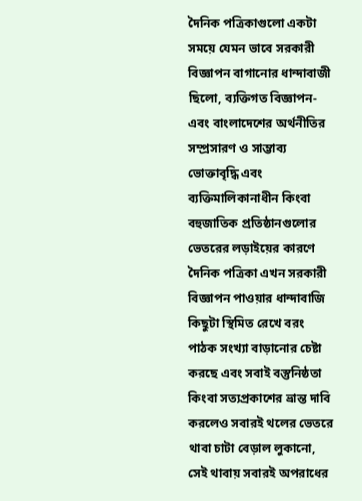দৈনিক পত্রিকাগুলো একটা সময়ে যেমন ভাবে সরকারী বিজ্ঞাপন বাগানোর ধান্দাবাজী ছিলো, ব্যক্তিগত বিজ্ঞাপন- এবং বাংলাদেশের অর্থনীতির সম্প্রসারণ ও সাম্ভাব্য ভোক্তাবৃদ্ধি এবং ব্যক্তিমালিকানাধীন কিংবা বহুজাতিক প্রতিষ্ঠানগুলোর ভেতরের লড়াইয়ের কারণে দৈনিক পত্রিকা এখন সরকারী বিজ্ঞাপন পাওয়ার ধান্দাবাজি কিছুটা স্থিমিত রেখে বরং পাঠক সংখ্যা বাড়ানোর চেষ্টা করছে এবং সবাই বস্তুনিষ্ঠতা কিংবা সত্যপ্রকাশের ভ্রান্ত দাবি করলেও সবারই থলের ভেতরে থাবা চাটা বেড়াল লুকানো, সেই থাবায় সবারই অপরাধের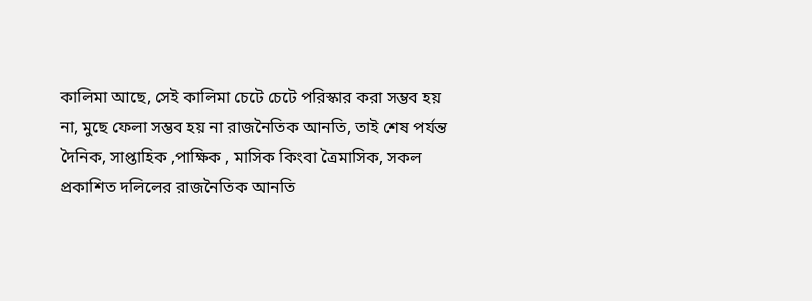কালিমা আছে, সেই কালিমা চেটে চেটে পরিস্কার করা সম্ভব হয় না, মুছে ফেলা সম্ভব হয় না রাজনৈতিক আনতি, তাই শেষ পর্যন্ত দৈনিক, সাপ্তাহিক ,পাক্ষিক , মাসিক কিংবা ত্রৈমাসিক, সকল প্রকাশিত দলিলের রাজনৈতিক আনতি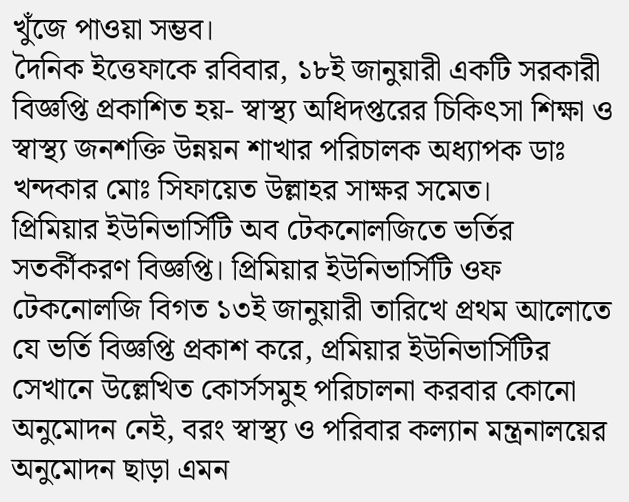খুঁজে পাওয়া সম্ভব।
দৈনিক ইত্তেফাকে রবিবার, ১৮ই জানুয়ারী একটি সরকারী বিজ্ঞপ্তি প্রকাশিত হয়- স্বাস্থ্য অধিদপ্তরের চিকিৎসা শিক্ষা ও স্বাস্থ্য জনশক্তি উন্নয়ন শাখার পরিচালক অধ্যাপক ডাঃ খন্দকার মোঃ সিফায়েত উল্লাহর সাক্ষর সমেত।
প্রিমিয়ার ইউনিভার্সিটি অব টেকনোলজিতে ভর্তির সতর্কীকরণ বিজ্ঞপ্তি। প্রিমিয়ার ইউনিভার্সিটি ওফ টেকনোলজি বিগত ১৩ই জানুয়ারী তারিখে প্রথম আলোতে যে ভর্তি বিজ্ঞপ্তি প্রকাশ করে, প্রমিয়ার ইউনিভার্সিটির সেখানে উল্লেখিত কোর্সসমুহ পরিচালনা করবার কোনো অনুমোদন নেই, বরং স্বাস্থ্য ও পরিবার কল্যান মন্ত্রনালয়ের অনুমোদন ছাড়া এমন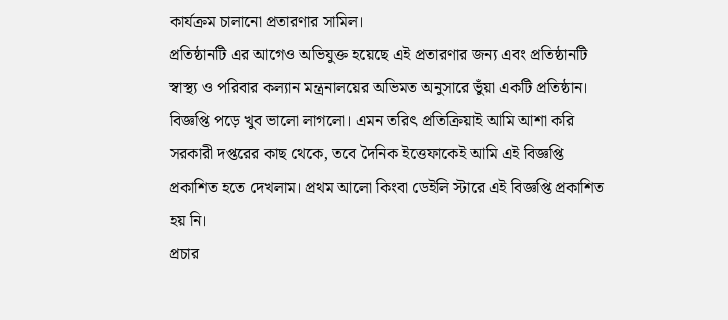কার্যক্রম চালানো প্রতারণার সামিল।
প্রতিষ্ঠানটি এর আগেও অভিযুক্ত হয়েছে এই প্রতারণার জন্য এবং প্রতিষ্ঠানটি স্বাস্থ্য ও পরিবার কল্যান মন্ত্রনালয়ের অভিমত অনুসারে ভুঁয়া একটি প্রতিষ্ঠান।
বিজ্ঞপ্তি পড়ে খুব ভালো লাগলো। এমন তরিৎ প্রতিক্রিয়াই আমি আশা করি সরকারী দপ্তরের কাছ থেকে, তবে দৈনিক ইত্তেফাকেই আমি এই বিজ্ঞপ্তি প্রকাশিত হতে দেখলাম। প্রথম আলো কিংবা ডেইলি স্টারে এই বিজ্ঞপ্তি প্রকাশিত হয় নি।
প্রচার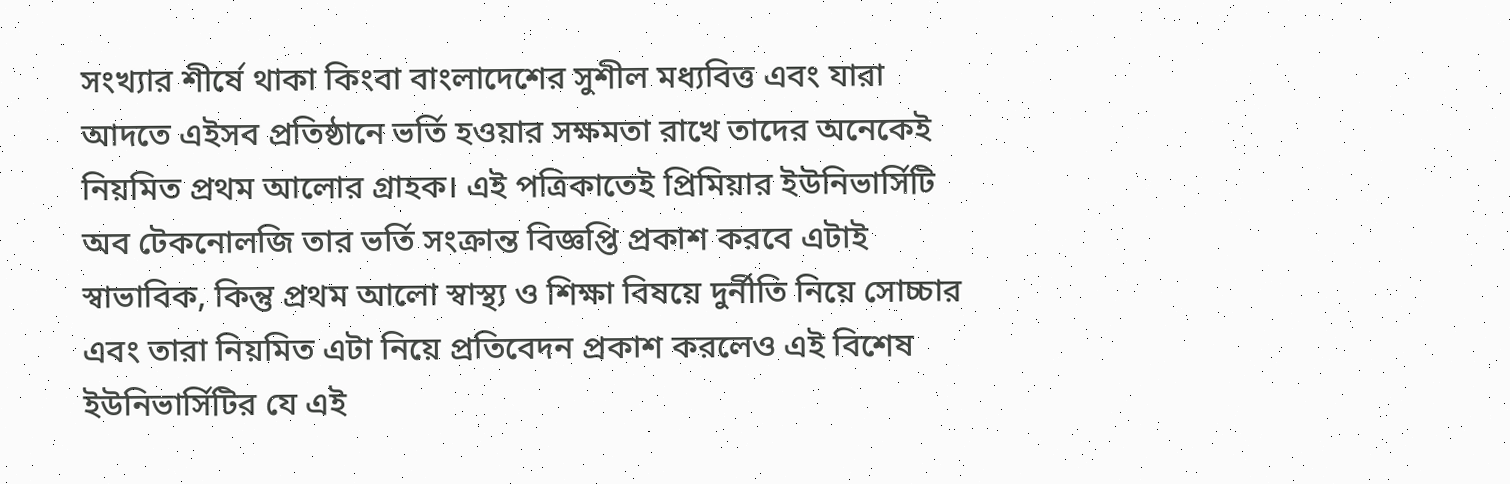সংখ্যার শীর্ষে থাকা কিংবা বাংলাদেশের সুশীল মধ্যবিত্ত এবং যারা আদতে এইসব প্রতিষ্ঠানে ভর্তি হওয়ার সক্ষমতা রাখে তাদের অনেকেই নিয়মিত প্রথম আলোর গ্রাহক। এই পত্রিকাতেই প্রিমিয়ার ইউনিভার্সিটি অব টেকনোলজি তার ভর্তি সংক্রান্ত বিজ্ঞপ্তি প্রকাশ করবে এটাই স্বাভাবিক, কিন্তু প্রথম আলো স্বাস্থ্য ও শিক্ষা বিষয়ে দুর্নীতি নিয়ে সোচ্চার এবং তারা নিয়মিত এটা নিয়ে প্রতিবেদন প্রকাশ করলেও এই বিশেষ ইউনিভার্সিটির যে এই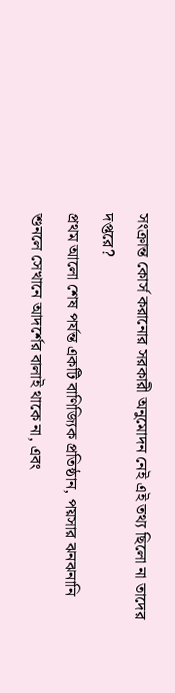সংক্রান্ত কোর্স করানোর সরকারী অনুমোদন নেই এই তথ্য ছিলো না তাদের দপ্তরে?
প্রথম আলো শেষ পর্যন্ত একটি বাণিজ্যিক প্রতিষ্ঠান, পয়সার ঝনঝনানি শুনলে সেখানে আদর্শের বালাই থাকে না, এবং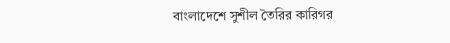বাংলাদেশে সুশীল তৈরির কারিগর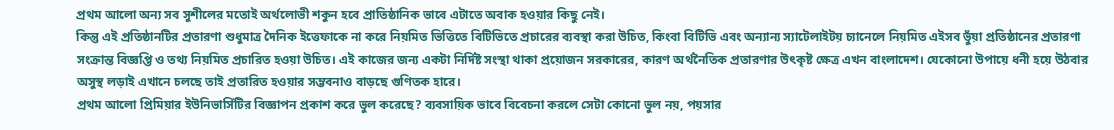প্রথম আলো অন্য সব সুশীলের মতোই অর্থলোভী শকুন হবে প্রাতিষ্ঠানিক ভাবে এটাতে অবাক হওয়ার কিছু নেই।
কিন্তু এই প্রতিষ্ঠানটির প্রতারণা শুধুমাত্র দৈনিক ইত্তেফাকে না করে নিয়মিত ভিত্তিতে বিটিভিতে প্রচারের ব্যবস্থা করা উচিত, কিংবা বিটিভি এবং অন্যান্য স্যাটেলাইটয় চ্যানেলে নিয়মিত এইসব ভুঁয়া প্রতিষ্ঠানের প্রতারণা সংক্রান্ত বিজ্ঞপ্তি ও তথ্য নিয়মিত প্রচারিত হওয়া উচিত। এই কাজের জন্য একটা নির্দিষ্ট সংস্থা থাকা প্রয়োজন সরকারের, কারণ অর্থনৈতিক প্রতারণার উৎকৃষ্ট ক্ষেত্র এখন বাংলাদেশ। যেকোনো উপায়ে ধনী হয়ে উঠবার অসুস্থ লড়াই এখানে চলছে তাই প্রতারিত হওয়ার সম্ভবনাও বাড়ছে গুণিতক হারে।
প্রথম আলো প্রিমিয়ার ইউনিভার্সিটির বিজ্ঞাপন প্রকাশ করে ভুল করেছে? ব্যবসায়িক ভাবে বিবেচনা করলে সেটা কোনো ভুল নয়, পয়সার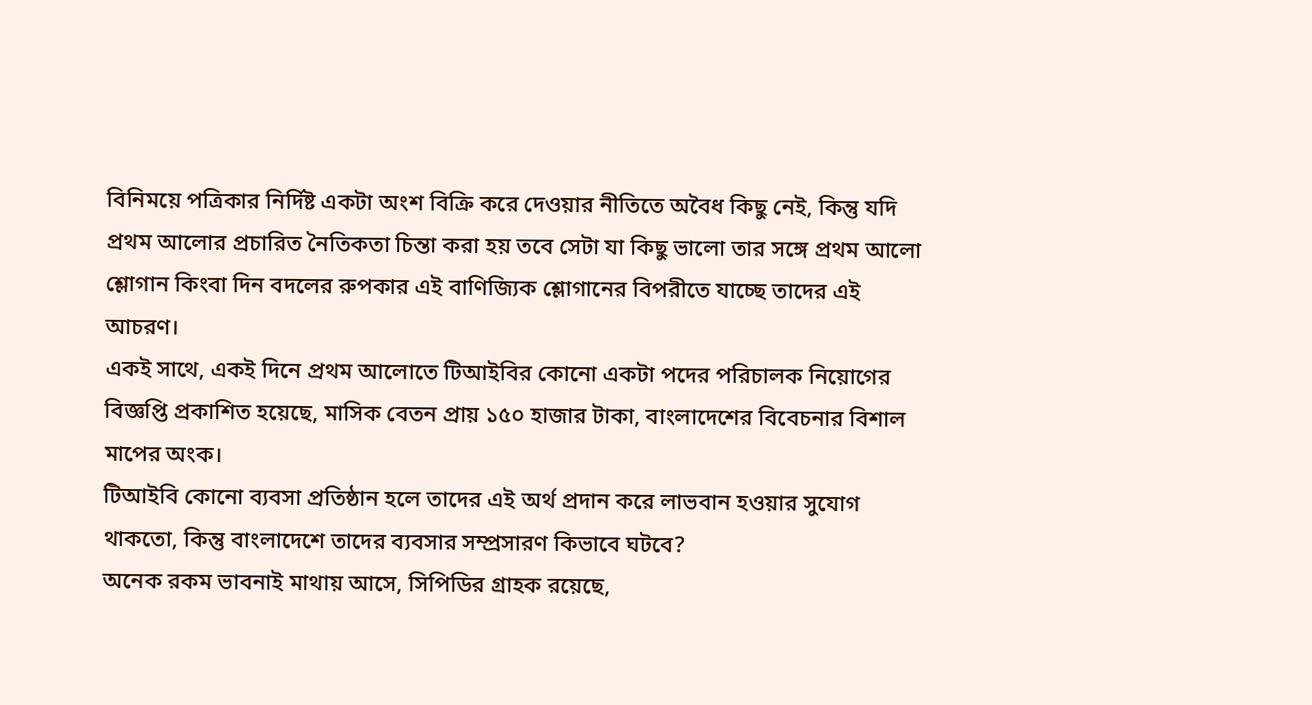বিনিময়ে পত্রিকার নির্দিষ্ট একটা অংশ বিক্রি করে দেওয়ার নীতিতে অবৈধ কিছু নেই, কিন্তু যদি প্রথম আলোর প্রচারিত নৈতিকতা চিন্তা করা হয় তবে সেটা যা কিছু ভালো তার সঙ্গে প্রথম আলো শ্লোগান কিংবা দিন বদলের রুপকার এই বাণিজ্যিক শ্লোগানের বিপরীতে যাচ্ছে তাদের এই আচরণ।
একই সাথে, একই দিনে প্রথম আলোতে টিআইবির কোনো একটা পদের পরিচালক নিয়োগের বিজ্ঞপ্তি প্রকাশিত হয়েছে, মাসিক বেতন প্রায় ১৫০ হাজার টাকা, বাংলাদেশের বিবেচনার বিশাল মাপের অংক।
টিআইবি কোনো ব্যবসা প্রতিষ্ঠান হলে তাদের এই অর্থ প্রদান করে লাভবান হওয়ার সুযোগ থাকতো, কিন্তু বাংলাদেশে তাদের ব্যবসার সম্প্রসারণ কিভাবে ঘটবে?
অনেক রকম ভাবনাই মাথায় আসে, সিপিডির গ্রাহক রয়েছে,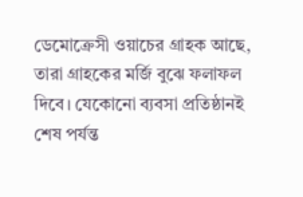ডেমোক্রেসী ওয়াচের গ্রাহক আছে, তারা গ্রাহকের মর্জি বুঝে ফলাফল দিবে। যেকোনো ব্যবসা প্রতিষ্ঠানই শেষ পর্যন্ত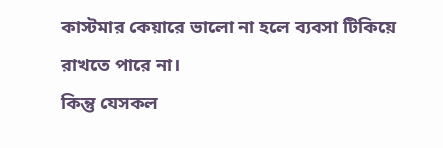কাস্টমার কেয়ারে ভালো না হলে ব্যবসা টিকিয়ে রাখতে পারে না।
কিন্তু যেসকল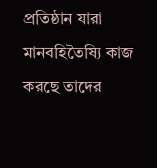প্রতিষ্ঠান যারা মানবহিতৈষ্যি কাজ করছে তাদের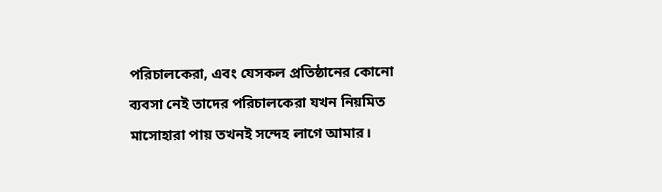পরিচালকেরা, এবং যেসকল প্রতিষ্ঠানের কোনো ব্যবসা নেই তাদের পরিচালকেরা যখন নিয়মিত মাসোহারা পায় তখনই সন্দেহ লাগে আমার।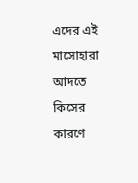এদের এই মাসোহারা আদতে কিসের কারণে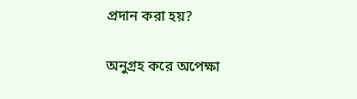প্রদান করা হয়?

অনুগ্রহ করে অপেক্ষা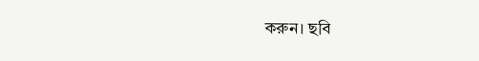করুন। ছবি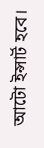আটো ইন্সার্ট হবে।